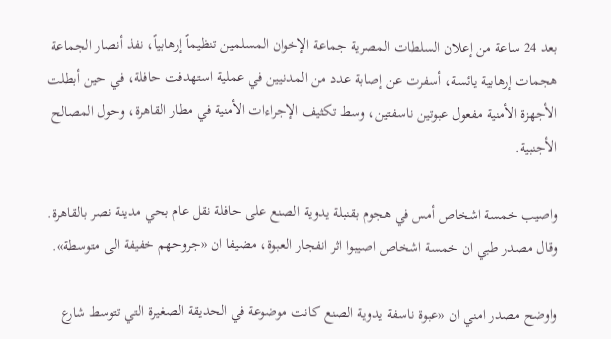بعد 24 ساعة من إعلان السلطات المصرية جماعة الإخوان المسلمين تنظيماً إرهابياً، نفذ أنصار الجماعة هجمات إرهابية يائسة، أسفرت عن إصابة عدد من المدنيين في عملية استهدفت حافلة، في حين أبطلت الأجهزة الأمنية مفعول عبوتين ناسفتين، وسط تكثيف الإجراءات الأمنية في مطار القاهرة، وحول المصالح الأجنبية.

واصيب خمسة اشخاص أمس في هجوم بقنبلة يدوية الصنع على حافلة نقل عام بحي مدينة نصر بالقاهرة. وقال مصدر طبي ان خمسة اشخاص اصيبوا اثر انفجار العبوة، مضيفا ان «جروحهم خفيفة الى متوسطة».

واوضح مصدر امني ان «عبوة ناسفة يدوية الصنع كانت موضوعة في الحديقة الصغيرة التي تتوسط شارع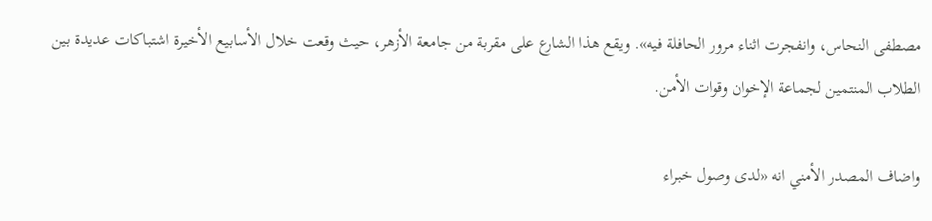مصطفى النحاس، وانفجرت اثناء مرور الحافلة فيه». ويقع هذا الشارع على مقربة من جامعة الأزهر، حيث وقعت خلال الأسابيع الأخيرة اشتباكات عديدة بين الطلاب المنتمين لجماعة الإخوان وقوات الأمن.

واضاف المصدر الأمني انه «لدى وصول خبراء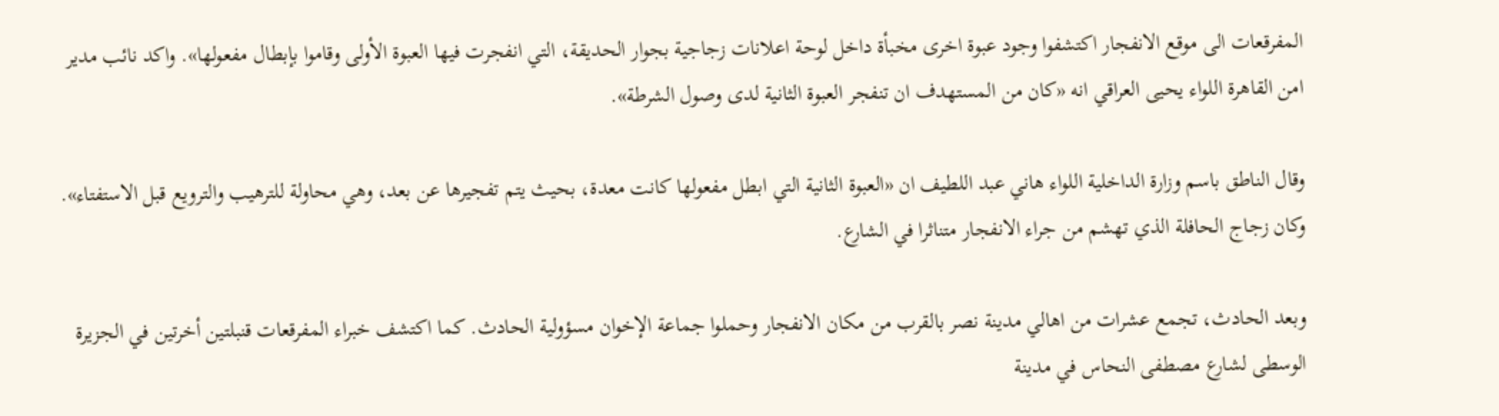المفرقعات الى موقع الانفجار اكتشفوا وجود عبوة اخرى مخبأة داخل لوحة اعلانات زجاجية بجوار الحديقة، التي انفجرت فيها العبوة الأولى وقاموا بإبطال مفعولها». واكد نائب مدير امن القاهرة اللواء يحيى العراقي انه «كان من المستهدف ان تنفجر العبوة الثانية لدى وصول الشرطة».

وقال الناطق باسم وزارة الداخلية اللواء هاني عبد اللطيف ان «العبوة الثانية التي ابطل مفعولها كانت معدة، بحيث يتم تفجيرها عن بعد، وهي محاولة للترهيب والترويع قبل الاستفتاء». وكان زجاج الحافلة الذي تهشم من جراء الانفجار متناثرا في الشارع.

وبعد الحادث، تجمع عشرات من اهالي مدينة نصر بالقرب من مكان الانفجار وحملوا جماعة الإخوان مسؤولية الحادث. كما اكتشف خبراء المفرقعات قنبلتين أخرتين في الجزيرة الوسطى لشارع مصطفى النحاس في مدينة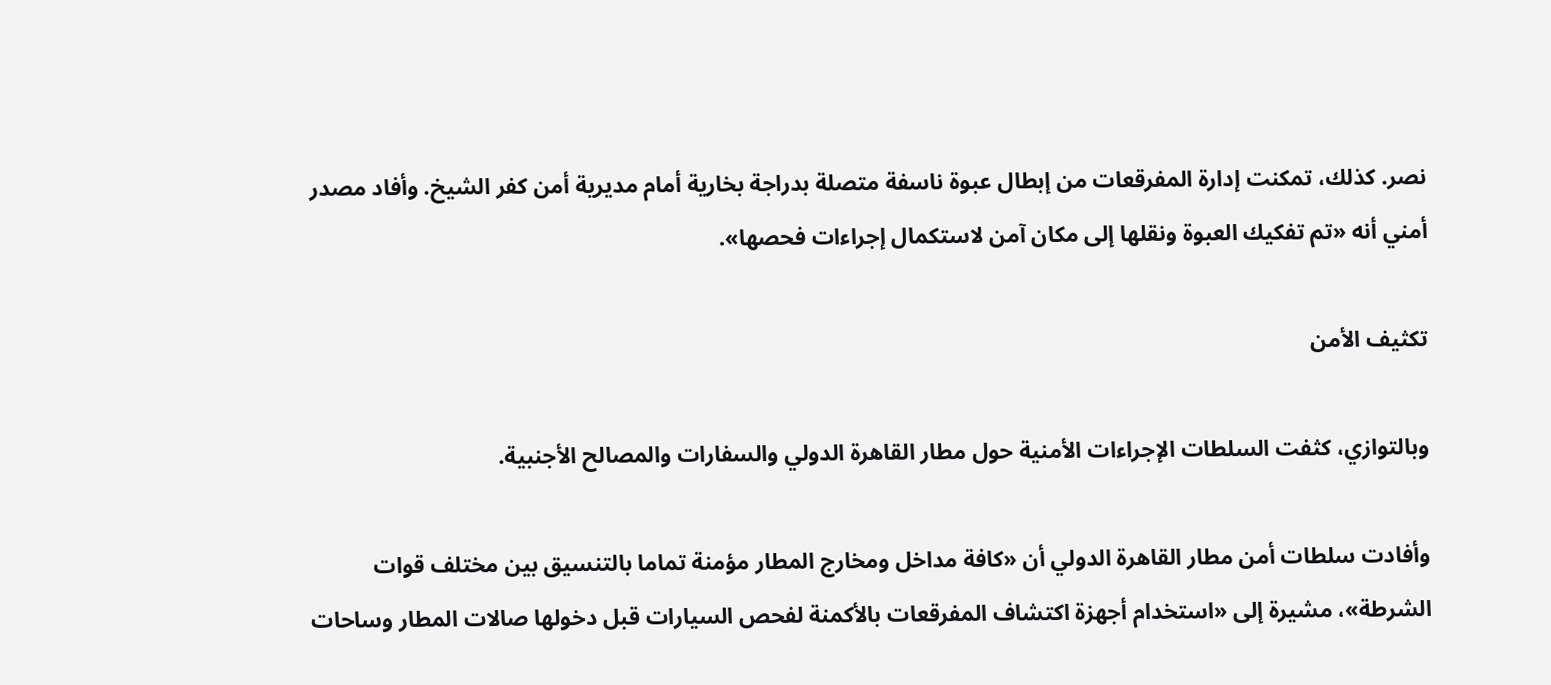نصر. كذلك، تمكنت إدارة المفرقعات من إبطال عبوة ناسفة متصلة بدراجة بخارية أمام مديرية أمن كفر الشيخ. وأفاد مصدر أمني أنه «تم تفكيك العبوة ونقلها إلى مكان آمن لاستكمال إجراءات فحصها».

تكثيف الأمن

وبالتوازي، كثفت السلطات الإجراءات الأمنية حول مطار القاهرة الدولي والسفارات والمصالح الأجنبية.

وأفادت سلطات أمن مطار القاهرة الدولي أن «كافة مداخل ومخارج المطار مؤمنة تماما بالتنسيق بين مختلف قوات الشرطة»، مشيرة إلى «استخدام أجهزة اكتشاف المفرقعات بالأكمنة لفحص السيارات قبل دخولها صالات المطار وساحات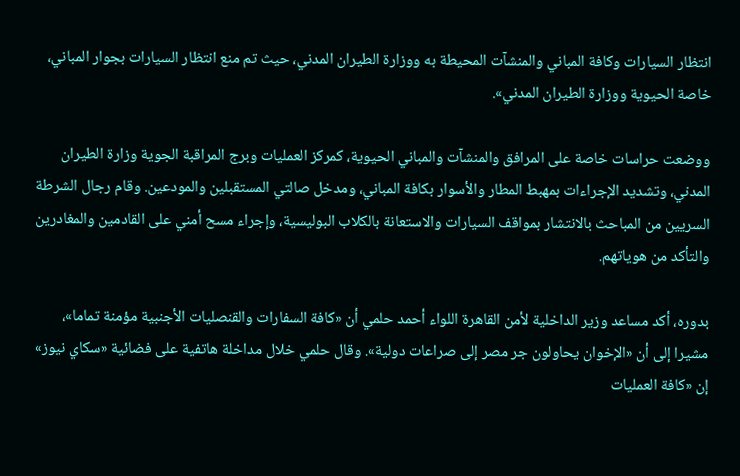انتظار السيارات وكافة المباني والمنشآت المحيطة به ووزارة الطيران المدني، حيث تم منع انتظار السيارات بجوار المباني، خاصة الحيوية ووزارة الطيران المدني».

ووضعت حراسات خاصة على المرافق والمنشآت والمباني الحيوية، كمركز العمليات وبرج المراقبة الجوية وزارة الطيران المدني، وتشديد الإجراءات بمهبط المطار والأسوار بكافة المباني، ومدخل صالتي المستقبلين والمودعين. وقام رجال الشرطة السريين من المباحث بالانتشار بمواقف السيارات والاستعانة بالكلاب البوليسية، وإجراء مسح أمني على القادمين والمغادرين والتأكد من هوياتهم.

بدوره، أكد مساعد وزير الداخلية لأمن القاهرة اللواء أحمد حلمي أن «كافة السفارات والقنصليات الأجنبية مؤمنة تماما»، مشيرا إلى أن «الإخوان يحاولون جر مصر إلى صراعات دولية». وقال حلمي خلال مداخلة هاتفية على فضائية «سكاي نيوز» إن «كافة العمليات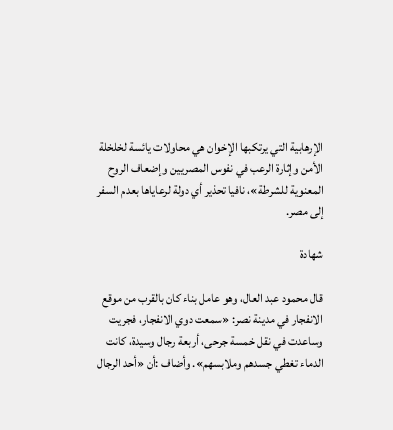الإرهابية التي يرتكبها الإخوان هي محاولات يائسة لخلخلة الأمن وإثارة الرعب في نفوس المصريين وإضعاف الروح المعنوية للشرطة»، نافيا تحذير أي دولة لرعاياها بعدم السفر إلى مصر.

شهادة

قال محمود عبد العال، وهو عامل بناء كان بالقرب من موقع الانفجار في مدينة نصر: «سمعت دوي الانفجار، فجريت وساعدت في نقل خمسة جرحى، أربعة رجال وسيدة، كانت الدماء تغطي جسدهم وملابسهم». وأضاف :أن «أحد الرجال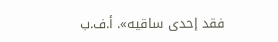فقد إحدى ساقيه». أ.ف.ب